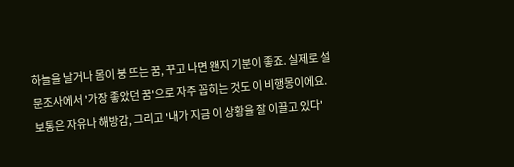하늘을 날거나 몸이 붕 뜨는 꿈, 꾸고 나면 왠지 기분이 좋죠. 실제로 설문조사에서 '가장 좋았던 꿈'으로 자주 꼽히는 것도 이 비행몽이에요.
보통은 자유나 해방감, 그리고 '내가 지금 이 상황을 잘 이끌고 있다'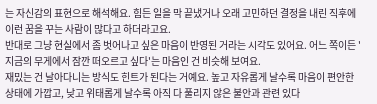는 자신감의 표현으로 해석해요. 힘든 일을 막 끝냈거나 오래 고민하던 결정을 내린 직후에 이런 꿈을 꾸는 사람이 많다고 하더라고요.
반대로 그냥 현실에서 좀 벗어나고 싶은 마음이 반영된 거라는 시각도 있어요. 어느 쪽이든 '지금의 무게에서 잠깐 떠오르고 싶다'는 마음인 건 비슷해 보여요.
재밌는 건 날아다니는 방식도 힌트가 된다는 거예요. 높고 자유롭게 날수록 마음이 편안한 상태에 가깝고, 낮고 위태롭게 날수록 아직 다 풀리지 않은 불안과 관련 있다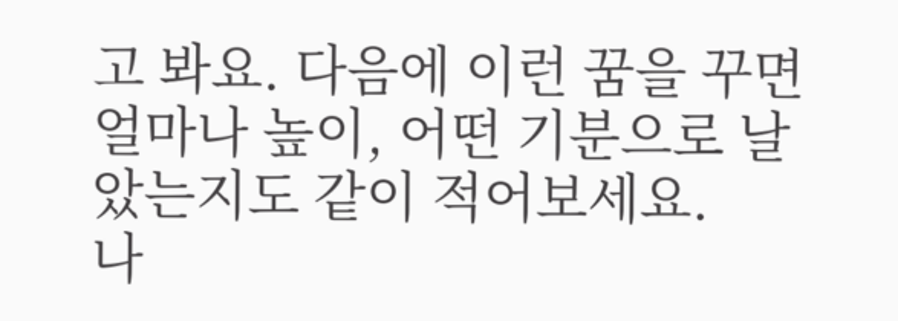고 봐요. 다음에 이런 꿈을 꾸면 얼마나 높이, 어떤 기분으로 날았는지도 같이 적어보세요.
나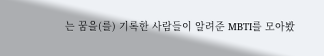는 꿈을(를) 기록한 사람들이 알려준 MBTI를 모아봤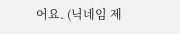어요. (닉네임 제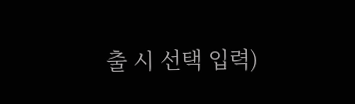출 시 선택 입력)